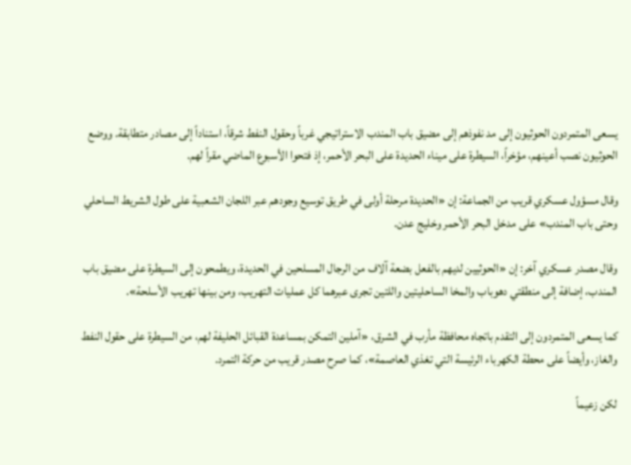يسعى المتمردون الحوثيون إلى مد نفوذهم إلى مضيق باب المندب الاستراتيجي غرباً وحقول النفط شرقاً، استناداً إلى مصادر متطابقة. ووضع الحوثيون نصب أعينهم، مؤخراً، السيطرة على ميناء الحديدة على البحر الأحمر، إذ فتحوا الأسبوع الماضي مقراً لهم.

وقال مسؤول عسكري قريب من الجماعة: إن «الحديدة مرحلة أولى في طريق توسيع وجودهم عبر اللجان الشعبية على طول الشريط الساحلي وحتى باب المندب» على مدخل البحر الأحمر وخليج عدن.

وقال مصدر عسكري آخر: إن «الحوثيين لديهم بالفعل بضعة آلاف من الرجال المسلحين في الحديدة، ويطمحون إلى السيطرة على مضيق باب المندب، إضافة إلى منطقتي دهوباب والمخا الساحليتين واللتين تجرى عبرهما كل عمليات التهريب، ومن بينها تهريب الأسلحة».

كما يسعى المتمردون إلى التقدم باتجاه محافظة مأرب في الشرق، «آملين التمكن بمساعدة القبائل الحليفة لهم، من السيطرة على حقول النفط والغاز، وأيضاً على محطة الكهرباء الرئيسة التي تغذي العاصمة»، كما صرح مصدر قريب من حركة التمرد.

لكن زعيماً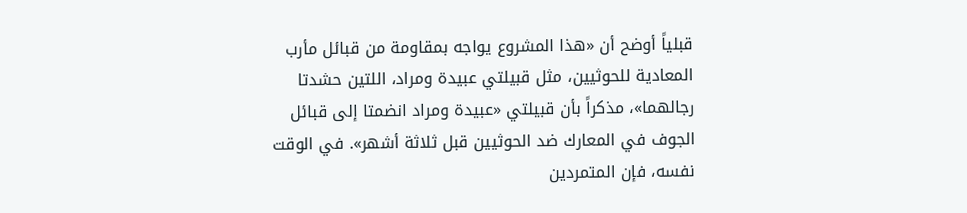قبلياً أوضح أن «هذا المشروع يواجه بمقاومة من قبائل مأرب المعادية للحوثيين، مثل قبيلتي عبيدة ومراد، اللتين حشدتا رجالهما»، مذكراً بأن قبيلتي «عبيدة ومراد انضمتا إلى قبائل الجوف في المعارك ضد الحوثيين قبل ثلاثة أشهر». في الوقت نفسه، فإن المتمردين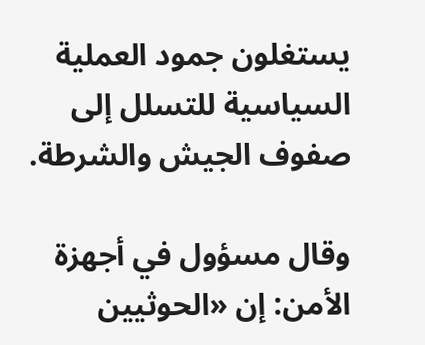يستغلون جمود العملية السياسية للتسلل إلى صفوف الجيش والشرطة.

وقال مسؤول في أجهزة الأمن: إن «الحوثيين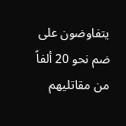يتفاوضون على ضم نحو 20 ألفاً من مقاتليهم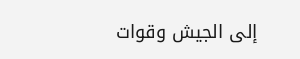إلى الجيش وقوات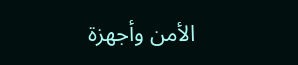الأمن وأجهزة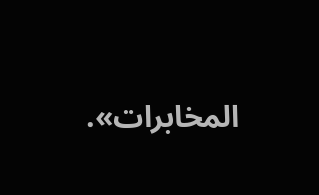المخابرات».